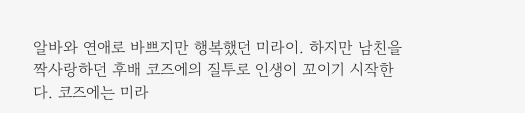알바와 연애로 바쁘지만 행복했던 미라이. 하지만 남친을 짝사랑하던 후배 코즈에의 질투로 인생이 꼬이기 시작한다. 코즈에는 미라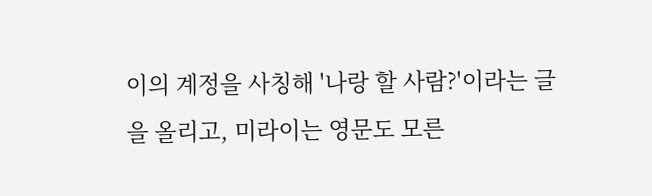이의 계정을 사칭해 '나랑 할 사람?'이라는 글을 올리고, 미라이는 영문도 모른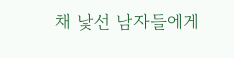채 낯선 남자들에게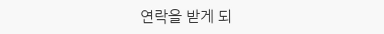연락을 받게 되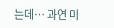는데… 과연 미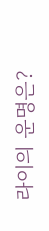라이의 운명은?